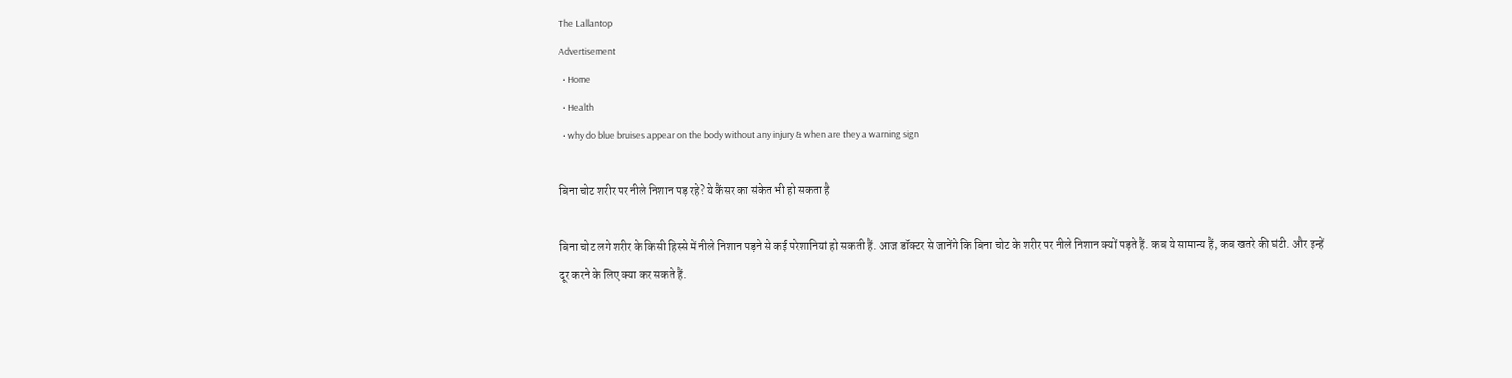The Lallantop
Advertisement
  • Home
  • Health
  • why do blue bruises appear on the body without any injury & when are they a warning sign

बिना चोट शरीर पर नीले निशान पड़ रहे? ये कैंसर का संकेत भी हो सकता है

बिना चोट लगे शरीर के किसी हिस्से में नीले निशान पड़ने से कई परेशानियां हो सकती हैं. आज डॉक्टर से जानेंगे कि बिना चोट के शरीर पर नीले निशान क्यों पड़ते हैं. कब ये सामान्य हैं, कब खतरे की घंटी. और इन्हें दूर करने के लिए क्या कर सकते हैं.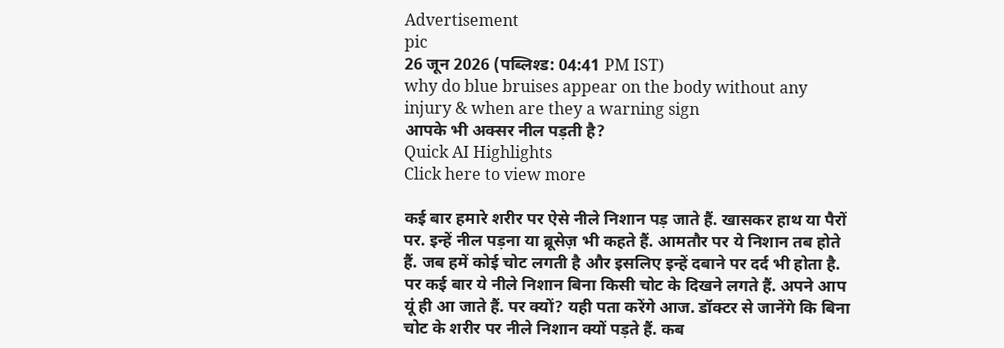Advertisement
pic
26 जून 2026 (पब्लिश्ड: 04:41 PM IST)
why do blue bruises appear on the body without any injury & when are they a warning sign
आपके भी अक्सर नील पड़ती है?
Quick AI Highlights
Click here to view more

कई बार हमारे शरीर पर ऐसे नीले निशान पड़ जाते हैं. खासकर हाथ या पैरों पर. इन्हें नील पड़ना या ब्रूसेज़ भी कहते हैं. आमतौर पर ये निशान तब होते हैं. जब हमें कोई चोट लगती है और इसलिए इन्हें दबाने पर दर्द भी होता है. पर कई बार ये नीले निशान बिना किसी चोट के दिखने लगते हैं. अपने आप यूं ही आ जाते हैं. पर क्यों? यही पता करेंगे आज. डॉक्टर से जानेंगे कि बिना चोट के शरीर पर नीले निशान क्यों पड़ते हैं. कब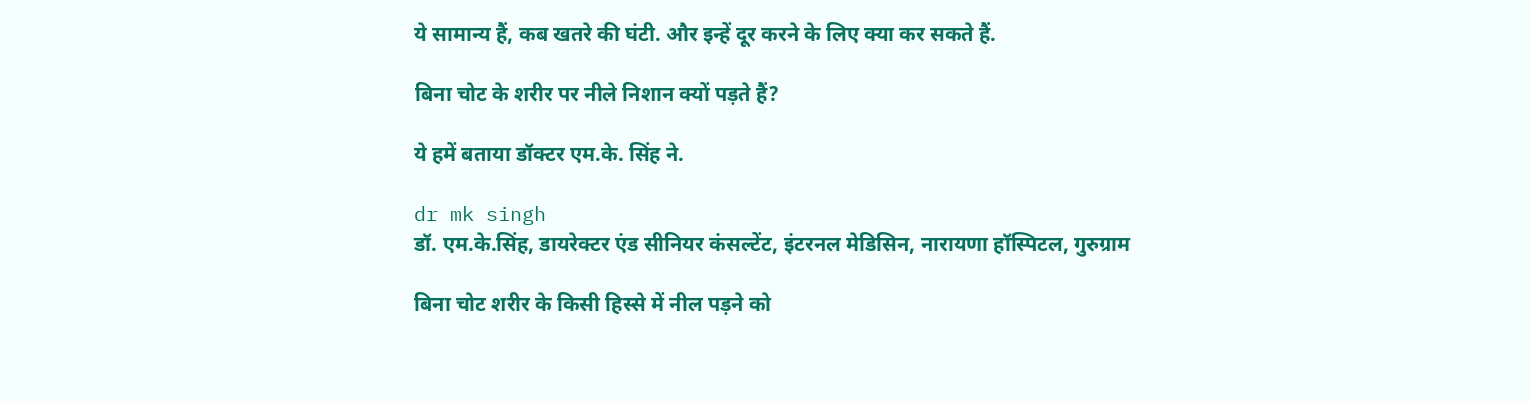ये सामान्य हैं, कब खतरे की घंटी. और इन्हें दूर करने के लिए क्या कर सकते हैं.

बिना चोट के शरीर पर नीले निशान क्यों पड़ते हैं?

ये हमें बताया डॉक्टर एम.के. सिंह ने.

dr mk singh
डॉ. एम.के.सिंह, डायरेक्टर एंड सीनियर कंसल्टेंट, इंटरनल मेडिसिन, नारायणा हॉस्पिटल, गुरुग्राम

बिना चोट शरीर के किसी हिस्से में नील पड़ने को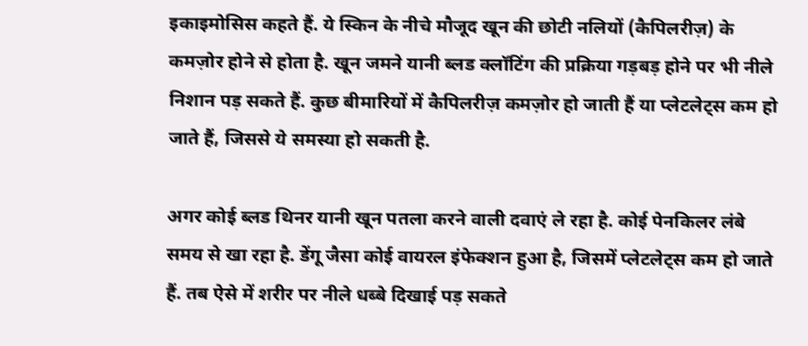इकाइमोसिस कहते हैं. ये स्किन के नीचे मौजूद खून की छोटी नलियों (कैपिलरीज़) के कमज़ोर होने से होता है. खून जमने यानी ब्लड क्लॉटिंग की प्रक्रिया गड़बड़ होने पर भी नीले निशान पड़ सकते हैं. कुछ बीमारियों में कैपिलरीज़ कमज़ोर हो जाती हैं या प्लेटलेट्स कम हो जाते हैं, जिससे ये समस्या हो सकती है.

अगर कोई ब्लड थिनर यानी खून पतला करने वाली दवाएं ले रहा है. कोई पेनकिलर लंबे समय से खा रहा है. डेंगू जैसा कोई वायरल इंफेक्शन हुआ है, जिसमें प्लेटलेट्स कम हो जाते हैं. तब ऐसे में शरीर पर नीले धब्बे दिखाई पड़ सकते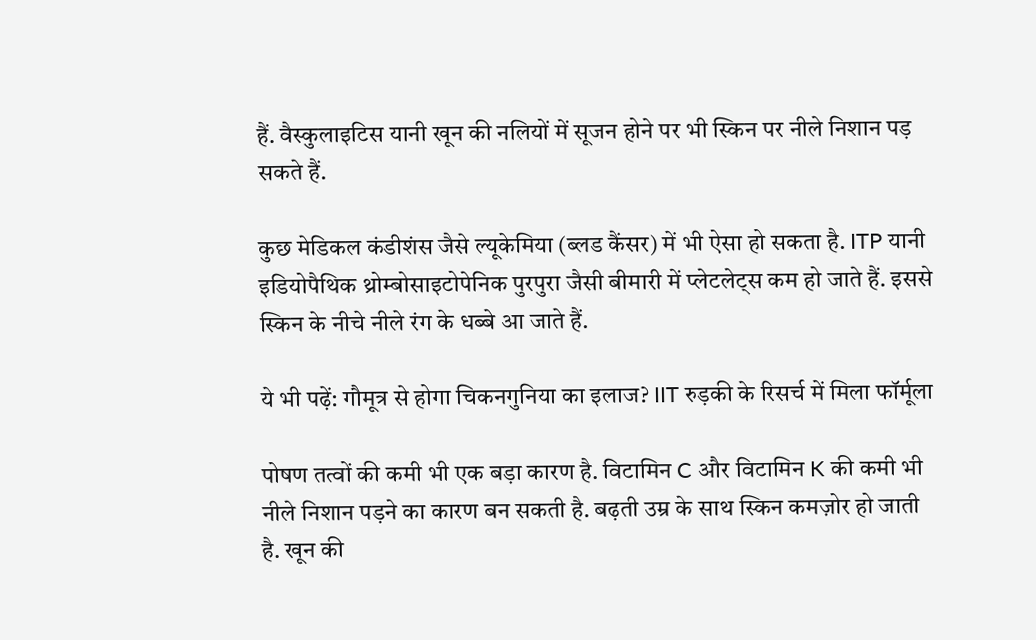हैं. वैस्कुलाइटिस यानी खून की नलियों में सूजन होने पर भी स्किन पर नीले निशान पड़ सकते हैं.

कुछ मेडिकल कंडीशंस जैसे ल्यूकेमिया (ब्लड कैंसर) में भी ऐसा हो सकता है. ITP यानी इडियोपैथिक थ्रोम्बोसाइटोपेनिक पुरपुरा जैसी बीमारी में प्लेटलेट्स कम हो जाते हैं. इससे स्किन के नीचे नीले रंग के धब्बे आ जाते हैं.

ये भी पढ़ें: गौमूत्र से होगा चिकनगुनिया का इलाज? IIT रुड़की के रिसर्च में मिला फॉर्मूला

पोषण तत्वों की कमी भी एक बड़ा कारण है. विटामिन C और विटामिन K की कमी भी नीले निशान पड़ने का कारण बन सकती है. बढ़ती उम्र के साथ स्किन कमज़ोर हो जाती है. खून की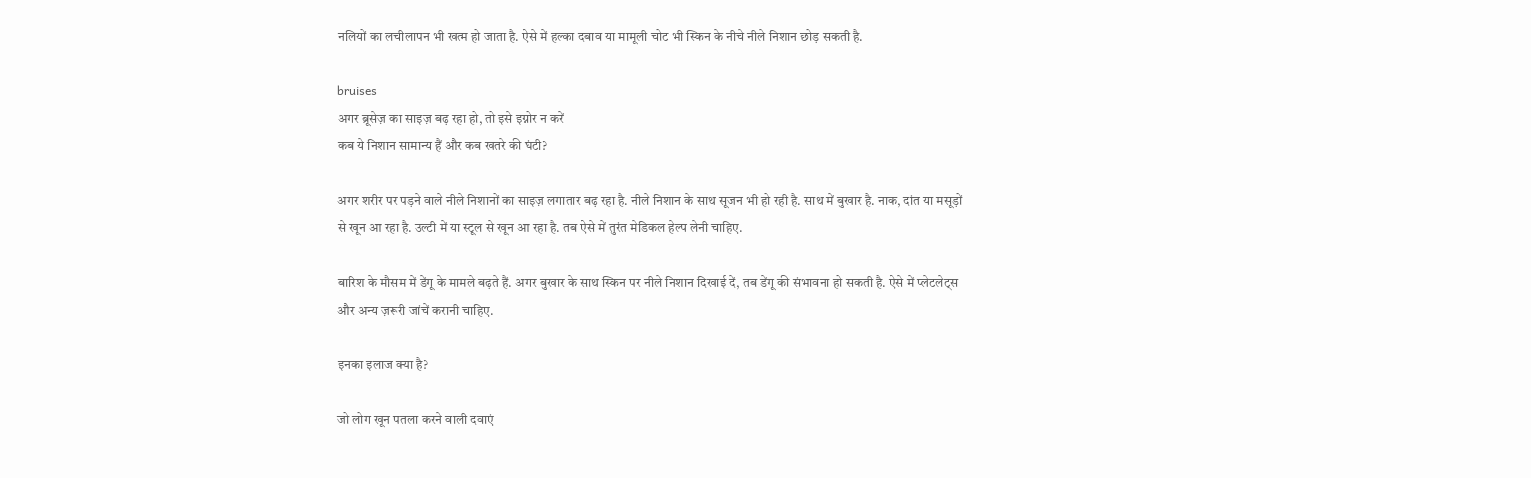नलियों का लचीलापन भी खत्म हो जाता है. ऐसे में हल्का दबाव या मामूली चोट भी स्किन के नीचे नीले निशान छोड़ सकती है.

bruises
अगर ब्रूसेज़ का साइज़ बढ़ रहा हो, तो इसे इग्नोर न करें
कब ये निशान सामान्य हैं और कब खतरे की घंटी?

अगर शरीर पर पड़ने वाले नीले निशानों का साइज़ लगातार बढ़ रहा है. नीले निशान के साथ सूजन भी हो रही है. साथ में बुखार है. नाक, दांत या मसूड़ों से खून आ रहा है. उल्टी में या स्टूल से खून आ रहा है. तब ऐसे में तुरंत मेडिकल हेल्प लेनी चाहिए.

बारिश के मौसम में डेंगू के मामले बढ़ते हैं. अगर बुखार के साथ स्किन पर नीले निशान दिखाई दें, तब डेंगू की संभावना हो सकती है. ऐसे में प्लेटलेट्स और अन्य ज़रूरी जांचें करानी चाहिए.

इनका इलाज क्या है?

जो लोग खून पतला करने वाली दवाएं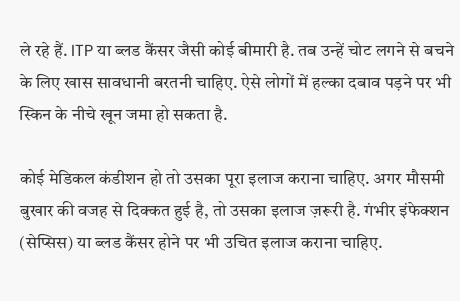ले रहे हैं. ITP या ब्लड कैंसर जैसी कोई बीमारी है. तब उन्हें चोट लगने से बचने के लिए खास सावधानी बरतनी चाहिए. ऐसे लोगों में हल्का दबाव पड़ने पर भी स्किन के नीचे खून जमा हो सकता है.

कोई मेडिकल कंडीशन हो तो उसका पूरा इलाज कराना चाहिए. अगर मौसमी बुखार की वजह से दिक्कत हुई है, तो उसका इलाज ज़रूरी है. गंभीर इंफेक्शन (सेप्सिस) या ब्लड कैंसर होने पर भी उचित इलाज कराना चाहिए.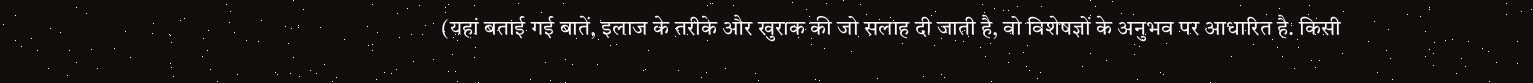(यहां बताई गई बातें, इलाज के तरीके और खुराक की जो सलाह दी जाती है, वो विशेषज्ञों के अनुभव पर आधारित है. किसी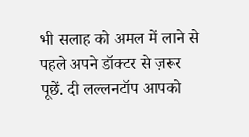भी सलाह को अमल में लाने से पहले अपने डॉक्टर से ज़रूर पूछें. दी लल्लनटॉप आपको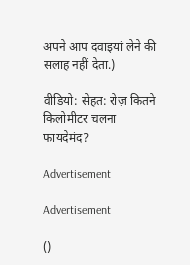अपने आप दवाइयां लेने की सलाह नहीं देता.)

वीडियो: सेहत: रोज़ कितने किलोमीटर चलना फायदेमंद?

Advertisement

Advertisement

()